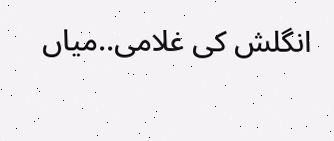انگلش کی غلامی..میاں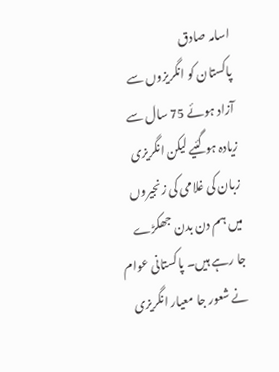اسامہ صادق
پاکستان کو انگریزوں سے آزاد ہوئے 75 سال سے زیادہ ہو گئیے لیکن انگریزی زبان کی غلامی کی زنجیروں میں ہم دن بدن جھکڑے جا رہے ہیں۔ پاکستانی عوام نے شعور جا معیار انگریزی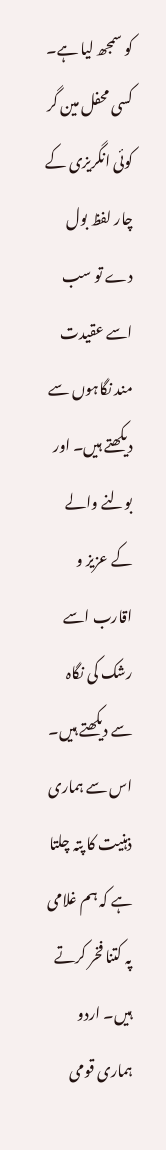کو سمجھ لیا ہے۔ کسی محفل مین گر کوئی انگریزی کے چار لفظ بول دے تو سب اسے عقیدت مند نگاہوں سے دیکھتے ہیں۔ اور بولنے والے کے عزیز و اقارب اسے رشک کی نگاہ سے دیکھتے ہیں۔ اس سے ہماری ذہنیت کا پتہ چلتا ہے کہ ہم غلامی پہ کتنا فخر کرتے ہیں۔ اردو ہماری قومی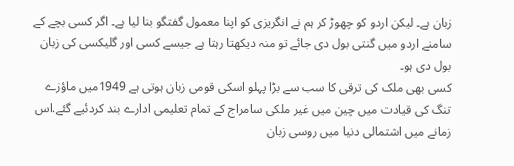زبان ہے۔ لیکن اردو کو چھوڑ کر ہم نے انگریزی کو اپنا معمول گفتگو بنا لیا ہے۔ اگر کسی بچے کے سامنے اردو میں گنتی بول دی جائے تو منہ دیکھتا رہتا ہے جیسے کسی اور گلیکسی کی زبان بول دی ہو۔
کسی بھی ملک کی ترقی کا سب سے بڑا پہلو اسکی قومی زبان ہوتی ہے 1949میں ماؤزے تنگ کی قیادت میں چین میں غیر ملکی سامراج کے تمام تعلیمی ادارے بند کردئیے گئے.اس زمانے میں اشتمالی دنیا میں روسی زبان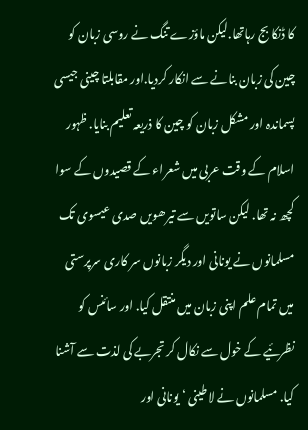کا ڈنکا بج رہاتھا.لیکن ماؤزے تنگ نے روسی زبان کو چین کی زبان بنانے سے انکار کردیا.اور مقابلتا چینی جیسی پسماندہ اور مشکل زبان کو چین کا ذریعہ تعلیم بنایا. ظہور اسلام کے وقت عربی میں شعراء کے قصیدوں کے سوا کچھ نہ تھا. لیکن ساتویں سے تیرھویں صدی عیسوی تک مسلمانوں نے یونانی اور دیگر زبانوں سر کاری سرپرستی میں تمام علم اپنی زبان میں منتقل کیا. اور سائنس کو نظرئیے کے خول سے نکال کر تجربے کی لذت سے آشنا کیا. مسلمانوں نے لاطینی ‘ یونانی اور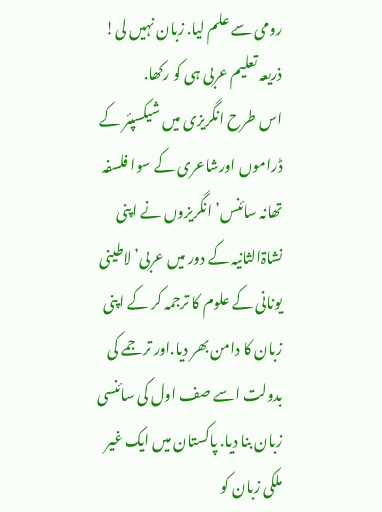رومی سے علم لیا. زبان نہیں لی! ذریعہ تعلیم عربی ہی کو رکھا.
اس طرح انگریزی میں شیکسپئر کے ڈراموں اورشاعری کے سوا فلسفہ تھانہ سائنس’ انگریزوں نے اپنی نشاۃالثانیہ کے دور میں عربی’ لاطینی یونانی کے علوم کا ترجمہ کر کے اپنی زبان کا دامن بھر دیا.اور ترجمے کی بدولت اسے صف اول کی سائنسی زبان بنا دیا. پاکستان میں ایک غیر ملکی زبان کو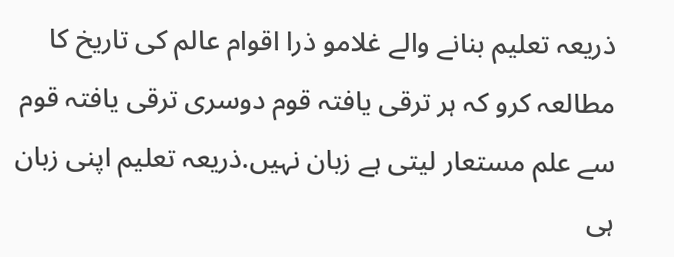ذریعہ تعلیم بنانے والے غلامو ذرا اقوام عالم کی تاریخ کا مطالعہ کرو کہ ہر ترقی یافتہ قوم دوسری ترقی یافتہ قوم سے علم مستعار لیتی ہے زبان نہیں.ذریعہ تعلیم اپنی زبان ہی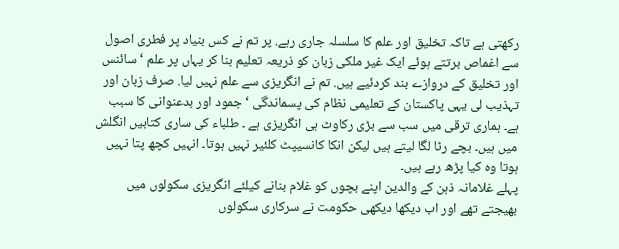رکھتی ہے تاکہ تخلیق اور علم کا سلسلہ جاری رہے. پر تم نے کس بنیاد پر فطری اصول سے اغماص برتتے ہوئے ایک غیر ملکی زبان کو ذریعہ تعلیم بنا کر یہاں پر علم ‘ سائنس اور تخلیق کے دروازے بند کردئیے ہیں. تم نے انگریزی سے علم نہیں لیا. صرف زبان اور تہذیب لی یہی پاکستان کے تعلیمی نظام کی پسماندگی ‘ جمود اور بدعنوانی کا سبب ہے۔ ہماری ترقی میں سب سے بڑی رکاوٹ ہی انگریزی ہے ۔ طلباء کی ساری کتابیں انگلش میں ہیں۔ بچے رٹا لگا لیتے ہیں لیکن انکا کانسیپٹ کلئیر نہیں ہوتا۔ انہیں کچھ پتا نہیں ہوتا وہ کیا پڑھ رہے ہیں۔
پہلے غلامانہ ذہن کے والدین اپنے بچوں کو غلام بنانے کیلئے انگریزی سکولوں میں بھیجتے تھے اور اب دیکھا دیکھی حکومت نے سرکاری سکولوں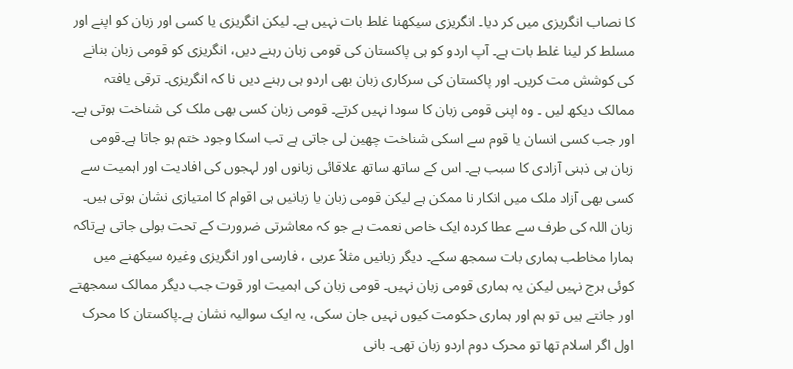کا نصاب انگریزی میں کر دیا۔ انگریزی سیکھنا غلط بات نہیں ہے۔ لیکن انگریزی یا کسی اور زبان کو اپنے اور مسلط کر لینا غلط بات ہے۔ آپ اردو کو ہی پاکستان کی قومی زبان رہنے دیں، انگریزی کو قومی زبان بنانے کی کوشش مت کریں۔ اور پاکستان کی سرکاری زبان بھی اردو ہی رہنے دیں نا کہ انگریزی۔ ترقی یافتہ ممالک دیکھ لیں ۔ وہ اپنی قومی زبان کا سودا نہیں کرتے۔ قومی زبان کسی بھی ملک کی شناخت ہوتی ہے۔ اور جب کسی انسان یا قوم سے اسکی شناخت چھین لی جاتی ہے تب اسکا وجود ختم ہو جاتا ہے۔قومی زبان ہی ذہنی آزادی کا سبب ہے۔ اس کے ساتھ ساتھ علاقائی زبانوں اور لہجوں کی افادیت اور اہمیت سے کسی بھی آزاد ملک میں انکار نا ممکن ہے لیکن قومی زبان یا زبانیں ہی اقوام کا امتیازی نشان ہوتی ہیں۔
زبان اللہ کی طرف سے عطا کردہ ایک خاص نعمت ہے جو کہ معاشرتی ضرورت کے تحت بولی جاتی ہےتاکہ ہمارا مخاطب ہماری بات سمجھ سکے۔ دیگر زبانیں مثلاً عربی ، فارسی اور انگریزی وغیرہ سیکھنے میں کوئی ہرج نہیں لیکن یہ ہماری قومی زبان نہیں۔ قومی زبان کی اہمیت اور قوت جب دیگر ممالک سمجھتے اور جانتے ہیں تو ہم اور ہماری حکومت کیوں نہیں جان سکی، یہ ایک سوالیہ نشان ہے۔پاکستان کا محرک اول اگر اسلام تھا تو محرک دوم اردو زبان تھی۔ بانی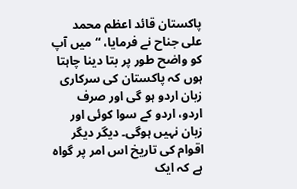پاکستان قائد اعظم محمد علی جناح نے فرمایا، “میں آپ کو واضح طور پر بتا دینا چاہتا ہوں کہ پاکستان کی سرکاری زبان اردو ہو گی اور صرف اردو، اردو کے سوا کوئی اور زبان نہیں ہوگی۔ دیگر دیگر اقوام کی تاریخ اس امر پر گواہ ہے کہ ایک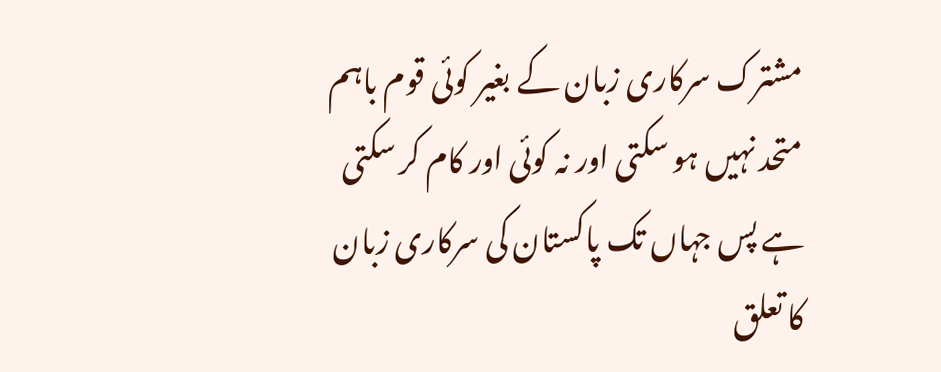مشترک سرکاری زبان کے بغیر کوئی قوم باہم متحد نہیں ہو سکتی اور نہ کوئی اور کام کر سکتی ہے پس جہاں تک پاکستان کی سرکاری زبان کا تعلق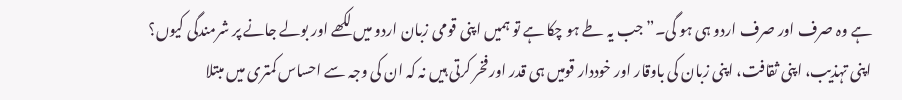ہے وہ صرف اور صرف اردو ہی ہو گی۔” جب یہ طے ہو چکا ہے تو ہمیں اپنی قومی زبان اردو میں لکھے اور بولے جانے پر شرمندگی کیوں؟
اپنی تہذیب، اپنی ثقافت، اپنی زبان کی باوقار اور خوددار قومیں ہی قدر اور فخر کرتی ہیں نہ کہ ان کی وجہ سے احساس کمتری میں مبتلا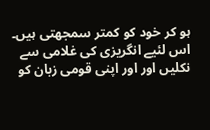ہو کر خود کو کمتر سمجھتی ہیں۔ اس لئیے انگریزی کی غلامی سے نکلیں اور اور اپنی قومی زبان کو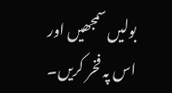بولیں سمجھیں اور اس پہ فخر کریں۔